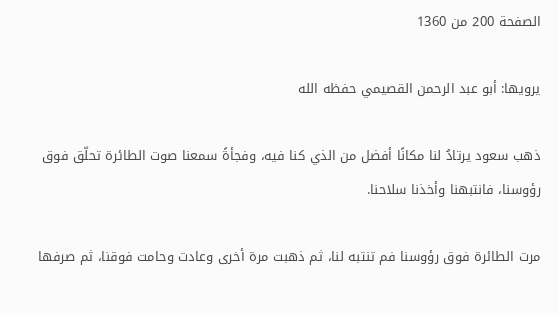الصفحة 200 من 1360

يرويها: أبو عبد الرحمن القصيمي حفظه الله

ذهب سعود يرتادُ لنا مكانًا أفضل من الذي كنا فيه، وفجأةً سمعنا صوت الطائرة تحلّق فوق رؤوسنا، فانتبهنا وأخذنا سلاحنا.

مرت الطائرة فوق رؤوسنا فم تنتبه لنا، ثم ذهبت مرة أخرى وعادت وحامت فوقنا، ثم صرفها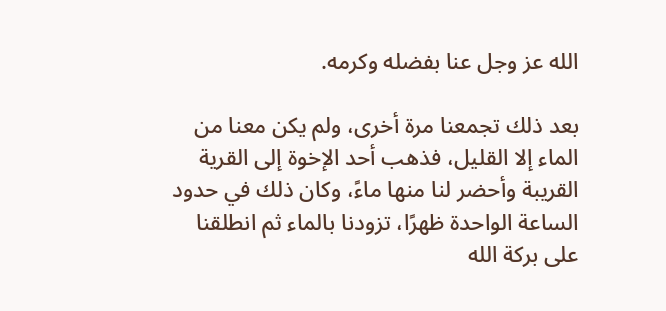الله عز وجل عنا بفضله وكرمه.

بعد ذلك تجمعنا مرة أخرى، ولم يكن معنا من الماء إلا القليل، فذهب أحد الإخوة إلى القرية القريبة وأحضر لنا منها ماءً، وكان ذلك في حدود الساعة الواحدة ظهرًا، تزودنا بالماء ثم انطلقنا على بركة الله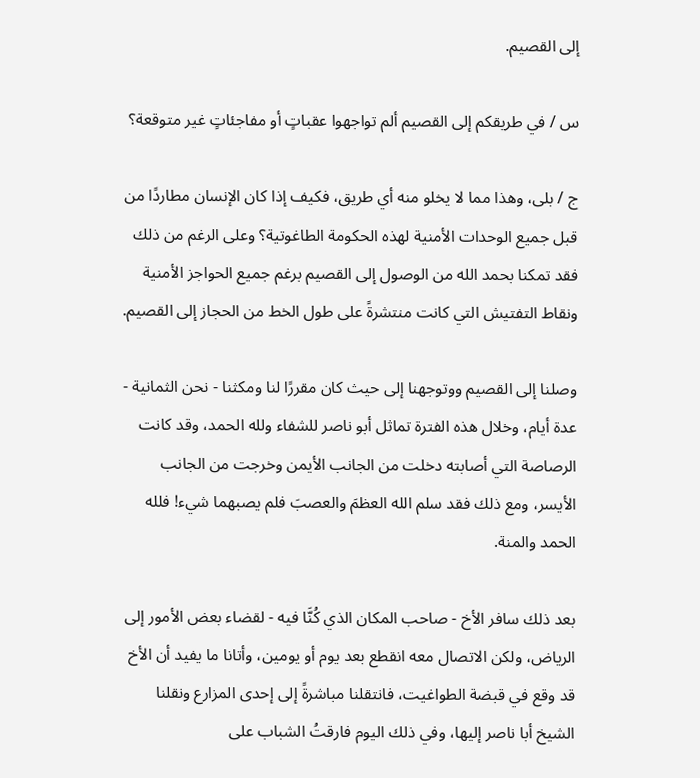إلى القصيم.

س / في طريقكم إلى القصيم ألم تواجهوا عقباتٍ أو مفاجئاتٍ غير متوقعة؟

ج / بلى، وهذا مما لا يخلو منه أي طريق، فكيف إذا كان الإنسان مطاردًا من قبل جميع الوحدات الأمنية لهذه الحكومة الطاغوتية؟ وعلى الرغم من ذلك فقد تمكنا بحمد الله من الوصول إلى القصيم برغم جميع الحواجز الأمنية ونقاط التفتيش التي كانت منتشرةً على طول الخط من الحجاز إلى القصيم.

وصلنا إلى القصيم ووتوجهنا إلى حيث كان مقررًا لنا ومكثنا - نحن الثمانية - عدة أيام، وخلال هذه الفترة تماثل أبو ناصر للشفاء ولله الحمد، وقد كانت الرصاصة التي أصابته دخلت من الجانب الأيمن وخرجت من الجانب الأيسر، ومع ذلك فقد سلم الله العظمَ والعصبَ فلم يصبهما شيء! فلله الحمد والمنة.

بعد ذلك سافر الأخ - صاحب المكان الذي كُنَّا فيه - لقضاء بعض الأمور إلى الرياض، ولكن الاتصال معه انقطع بعد يوم أو يومين، وأتانا ما يفيد أن الأخ قد وقع في قبضة الطواغيت، فانتقلنا مباشرةً إلى إحدى المزارع ونقلنا الشيخ أبا ناصر إليها، وفي ذلك اليوم فارقتُ الشباب على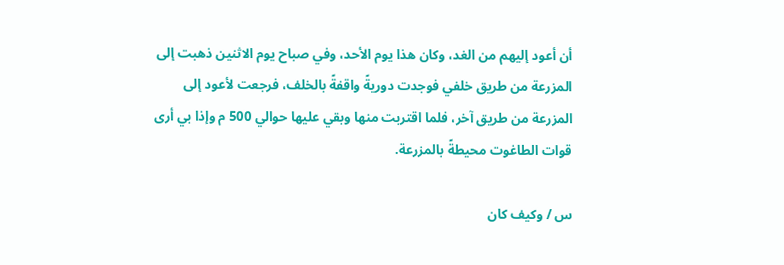أن أعود إليهم من الغد، وكان هذا يوم الأحد، وفي صباح يوم الاثنين ذهبت إلى المزرعة من طريق خلفي فوجدت دوريةً واقفةً بالخلف، فرجعت لأعود إلى المزرعة من طريق آخر، فلما اقتربت منها وبقي عليها حوالي 500 م وإذا بي أرى قوات الطاغوت محيطةً بالمزرعة.

س / وكيف كان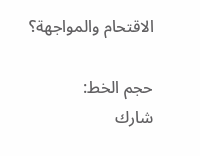الاقتحام والمواجهة؟

حجم الخط:
شارك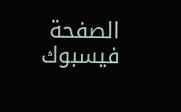الصفحة
فيسبوك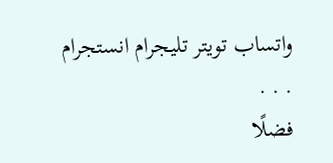واتساب تويتر تليجرام انستجرام
. . .
فضلًا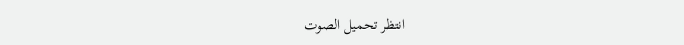انتظر تحميل الصوت